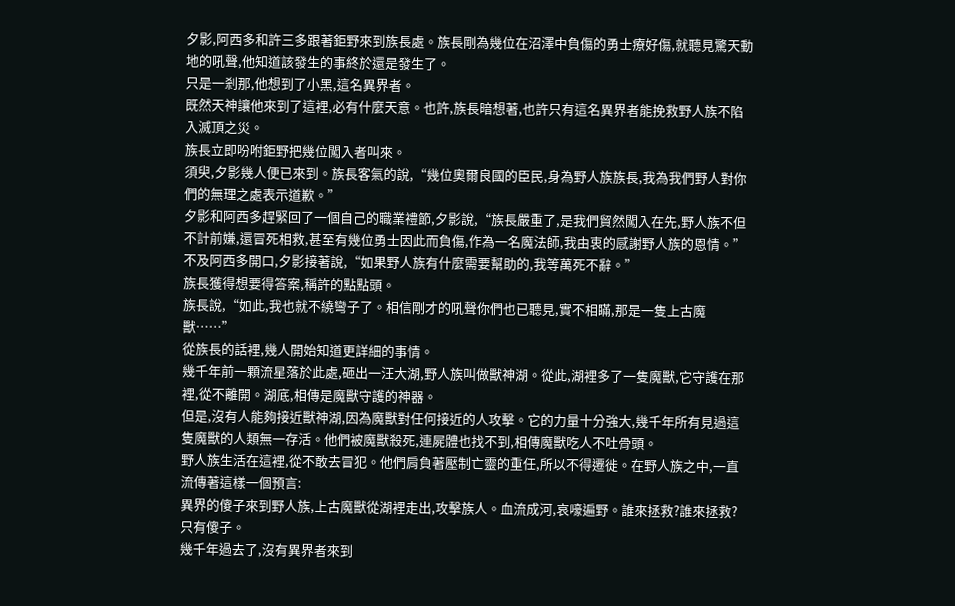夕影,阿西多和許三多跟著鉅野來到族長處。族長剛為幾位在沼澤中負傷的勇士療好傷,就聽見驚天動地的吼聲,他知道該發生的事終於還是發生了。
只是一剎那,他想到了小黑,這名異界者。
既然天神讓他來到了這裡,必有什麼天意。也許,族長暗想著,也許只有這名異界者能挽救野人族不陷入滅頂之災。
族長立即吩咐鉅野把幾位闖入者叫來。
須臾,夕影幾人便已來到。族長客氣的說,“幾位奧爾良國的臣民,身為野人族族長,我為我們野人對你們的無理之處表示道歉。”
夕影和阿西多趕緊回了一個自己的職業禮節,夕影說,“族長嚴重了,是我們貿然闖入在先,野人族不但不計前嫌,還冒死相救,甚至有幾位勇士因此而負傷,作為一名魔法師,我由衷的感謝野人族的恩情。”
不及阿西多開口,夕影接著說,“如果野人族有什麼需要幫助的,我等萬死不辭。”
族長獲得想要得答案,稱許的點點頭。
族長說,“如此,我也就不繞彎子了。相信剛才的吼聲你們也已聽見,實不相瞞,那是一隻上古魔獸……”
從族長的話裡,幾人開始知道更詳細的事情。
幾千年前一顆流星落於此處,砸出一汪大湖,野人族叫做獸神湖。從此,湖裡多了一隻魔獸,它守護在那裡,從不離開。湖底,相傳是魔獸守護的神器。
但是,沒有人能夠接近獸神湖,因為魔獸對任何接近的人攻擊。它的力量十分強大,幾千年所有見過這隻魔獸的人類無一存活。他們被魔獸殺死,連屍體也找不到,相傳魔獸吃人不吐骨頭。
野人族生活在這裡,從不敢去冒犯。他們肩負著壓制亡靈的重任,所以不得遷徙。在野人族之中,一直流傳著這樣一個預言:
異界的傻子來到野人族,上古魔獸從湖裡走出,攻擊族人。血流成河,哀嚎遍野。誰來拯救?誰來拯救?只有傻子。
幾千年過去了,沒有異界者來到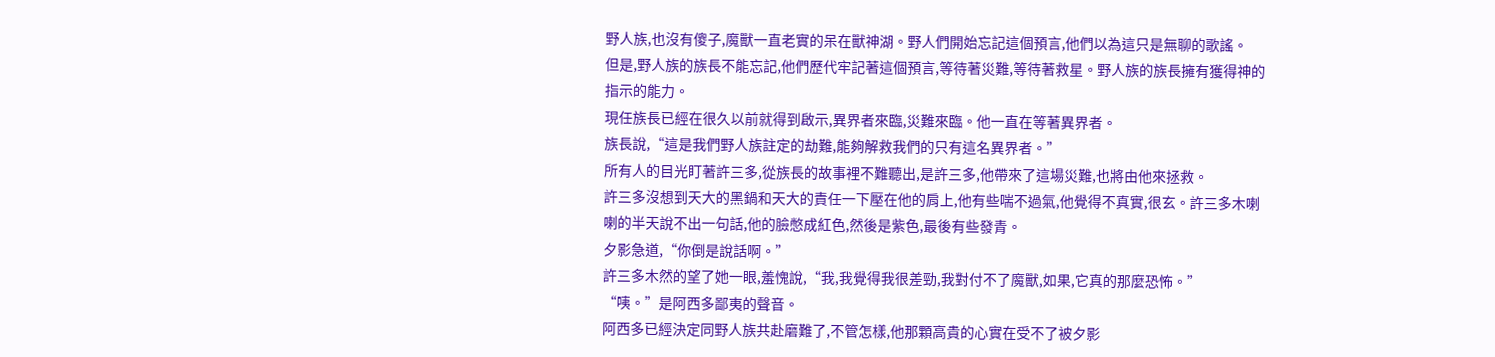野人族,也沒有傻子,魔獸一直老實的呆在獸神湖。野人們開始忘記這個預言,他們以為這只是無聊的歌謠。
但是,野人族的族長不能忘記,他們歷代牢記著這個預言,等待著災難,等待著救星。野人族的族長擁有獲得神的指示的能力。
現任族長已經在很久以前就得到啟示,異界者來臨,災難來臨。他一直在等著異界者。
族長說,“這是我們野人族註定的劫難,能夠解救我們的只有這名異界者。”
所有人的目光盯著許三多,從族長的故事裡不難聽出,是許三多,他帶來了這場災難,也將由他來拯救。
許三多沒想到天大的黑鍋和天大的責任一下壓在他的肩上,他有些喘不過氣,他覺得不真實,很玄。許三多木喇喇的半天說不出一句話,他的臉憋成紅色,然後是紫色,最後有些發青。
夕影急道,“你倒是說話啊。”
許三多木然的望了她一眼,羞愧說,“我,我覺得我很差勁,我對付不了魔獸,如果,它真的那麼恐怖。”
“咦。”是阿西多鄙夷的聲音。
阿西多已經決定同野人族共赴磨難了,不管怎樣,他那顆高貴的心實在受不了被夕影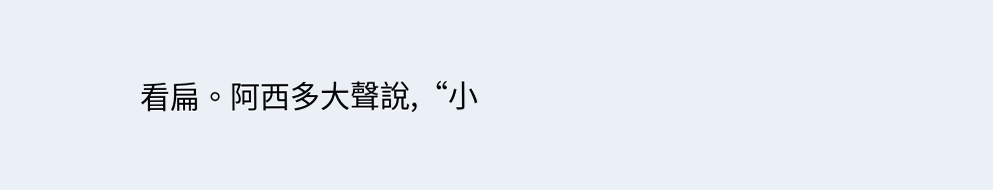看扁。阿西多大聲說,“小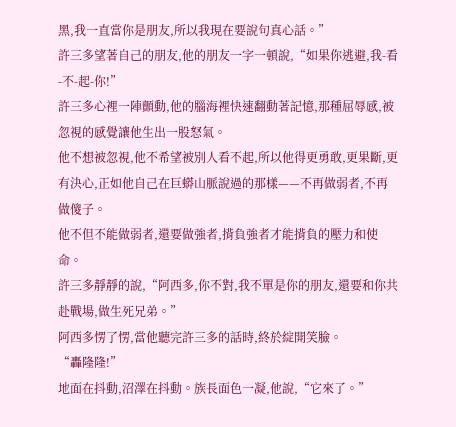黑,我一直當你是朋友,所以我現在要說句真心話。”
許三多望著自己的朋友,他的朋友一字一頓說,“如果你逃避,我-看-不-起-你!”
許三多心裡一陣顫動,他的腦海裡快速翻動著記憶,那種屈辱感,被忽視的感覺讓他生出一股怒氣。
他不想被忽視,他不希望被別人看不起,所以他得更勇敢,更果斷,更有決心,正如他自己在巨蟒山脈說過的那樣——不再做弱者,不再做傻子。
他不但不能做弱者,還要做強者,揹負強者才能揹負的壓力和使命。
許三多靜靜的說,“阿西多,你不對,我不單是你的朋友,還要和你共赴戰場,做生死兄弟。”
阿西多愣了愣,當他聽完許三多的話時,終於綻開笑臉。
“轟隆隆!”
地面在抖動,沼澤在抖動。族長面色一凝,他說,“它來了。”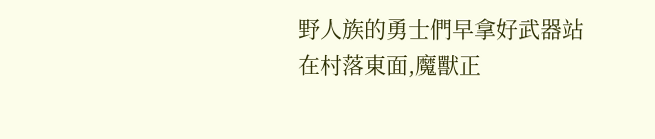野人族的勇士們早拿好武器站在村落東面,魔獸正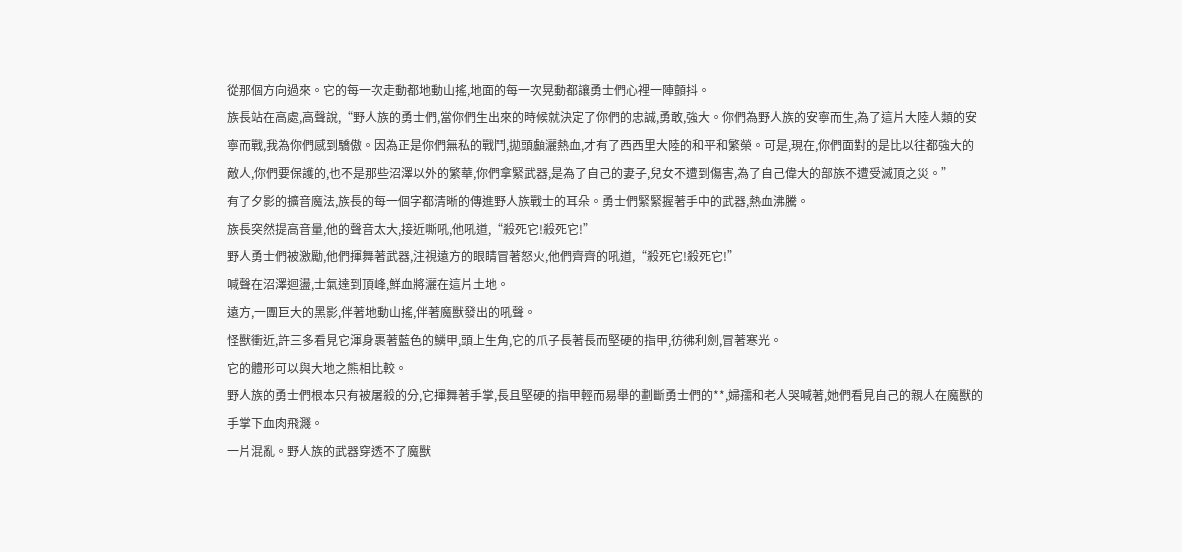從那個方向過來。它的每一次走動都地動山搖,地面的每一次晃動都讓勇士們心裡一陣顫抖。
族長站在高處,高聲說,“野人族的勇士們,當你們生出來的時候就決定了你們的忠誠,勇敢,強大。你們為野人族的安寧而生,為了這片大陸人類的安寧而戰,我為你們感到驕傲。因為正是你們無私的戰鬥,拋頭顱灑熱血,才有了西西里大陸的和平和繁榮。可是,現在,你們面對的是比以往都強大的敵人,你們要保護的,也不是那些沼澤以外的繁華,你們拿緊武器,是為了自己的妻子,兒女不遭到傷害,為了自己偉大的部族不遭受滅頂之災。”
有了夕影的擴音魔法,族長的每一個字都清晰的傳進野人族戰士的耳朵。勇士們緊緊握著手中的武器,熱血沸騰。
族長突然提高音量,他的聲音太大,接近嘶吼,他吼道,“殺死它!殺死它!”
野人勇士們被激勵,他們揮舞著武器,注視遠方的眼睛冒著怒火,他們齊齊的吼道,“殺死它!殺死它!”
喊聲在沼澤迴盪,士氣達到頂峰,鮮血將灑在這片土地。
遠方,一團巨大的黑影,伴著地動山搖,伴著魔獸發出的吼聲。
怪獸衝近,許三多看見它渾身裹著藍色的鱗甲,頭上生角,它的爪子長著長而堅硬的指甲,彷彿利劍,冒著寒光。
它的體形可以與大地之熊相比較。
野人族的勇士們根本只有被屠殺的分,它揮舞著手掌,長且堅硬的指甲輕而易舉的劃斷勇士們的**,婦孺和老人哭喊著,她們看見自己的親人在魔獸的手掌下血肉飛濺。
一片混亂。野人族的武器穿透不了魔獸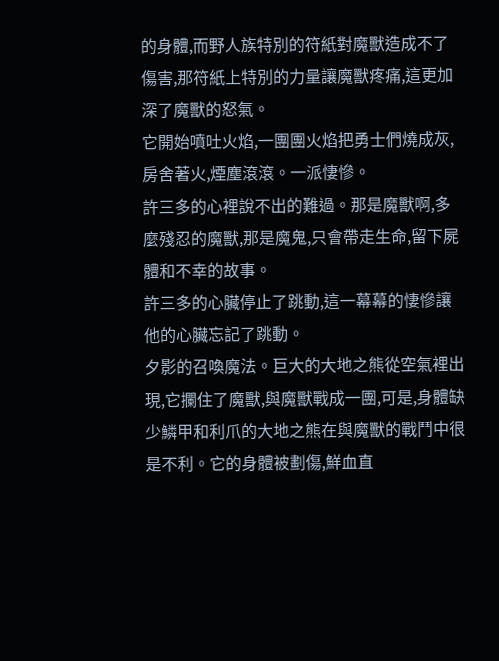的身體,而野人族特別的符紙對魔獸造成不了傷害,那符紙上特別的力量讓魔獸疼痛,這更加深了魔獸的怒氣。
它開始噴吐火焰,一團團火焰把勇士們燒成灰,房舍著火,煙塵滾滾。一派悽慘。
許三多的心裡說不出的難過。那是魔獸啊,多麼殘忍的魔獸,那是魔鬼,只會帶走生命,留下屍體和不幸的故事。
許三多的心臟停止了跳動,這一幕幕的悽慘讓他的心臟忘記了跳動。
夕影的召喚魔法。巨大的大地之熊從空氣裡出現,它攔住了魔獸,與魔獸戰成一團,可是,身體缺少鱗甲和利爪的大地之熊在與魔獸的戰鬥中很是不利。它的身體被劃傷,鮮血直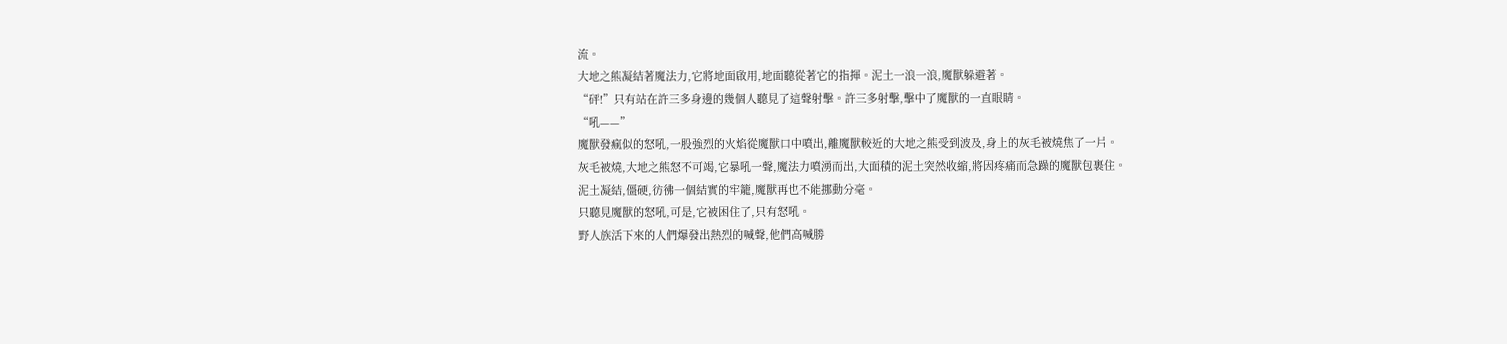流。
大地之熊凝結著魔法力,它將地面啟用,地面聽從著它的指揮。泥土一浪一浪,魔獸躲避著。
“砰!”只有站在許三多身邊的幾個人聽見了這聲射擊。許三多射擊,擊中了魔獸的一直眼睛。
“吼——”
魔獸發瘋似的怒吼,一股強烈的火焰從魔獸口中噴出,離魔獸較近的大地之熊受到波及,身上的灰毛被燒焦了一片。
灰毛被燒,大地之熊怒不可竭,它暴吼一聲,魔法力噴湧而出,大面積的泥土突然收縮,將因疼痛而急躁的魔獸包裹住。
泥土凝結,僵硬,彷彿一個結實的牢籠,魔獸再也不能挪動分毫。
只聽見魔獸的怒吼,可是,它被困住了,只有怒吼。
野人族活下來的人們爆發出熱烈的喊聲,他們高喊勝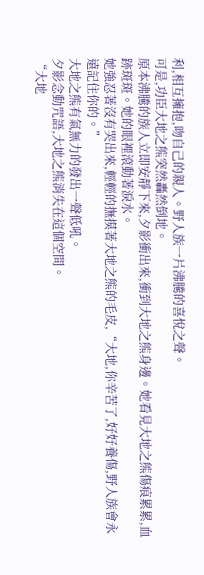利,相互擁抱,吻自己的親人。野人族一片沸騰的喜悅之聲。
可是,功臣大地之熊突然轟然倒地。
原本沸騰的族人立即安靜下來,夕影衝出來,衝到大地之熊身邊。她看見大地之熊傷痕累累,血跡斑斑。她的眼裡滾動著淚水。
她強忍著沒有哭出來,輕輕的撫摸著大地之熊的毛皮,“大地,你辛苦了,好好養傷,野人族會永遠記住你的。”
大地之熊有氣無力的發出一聲低吼。
夕影念動咒語,大地之熊消失在這個空間。
“大地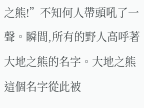之熊!”不知何人帶頭吼了一聲。瞬間,所有的野人高呼著大地之熊的名字。大地之熊這個名字從此被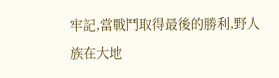牢記,當戰鬥取得最後的勝利,野人族在大地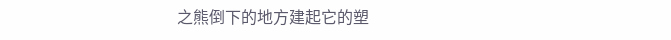之熊倒下的地方建起它的塑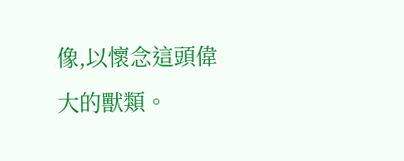像,以懷念這頭偉大的獸類。